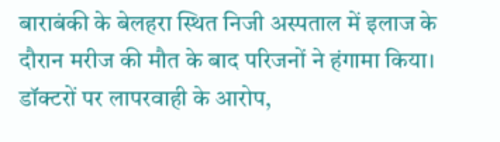बाराबंकी के बेलहरा स्थित निजी अस्पताल में इलाज के दौरान मरीज की मौत के बाद परिजनों ने हंगामा किया।
डॉक्टरों पर लापरवाही के आरोप,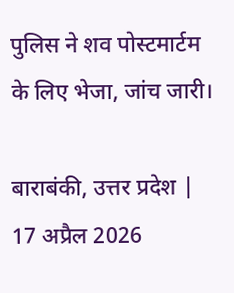पुलिस ने शव पोस्टमार्टम के लिए भेजा, जांच जारी।

बाराबंकी, उत्तर प्रदेश | 17 अप्रैल 2026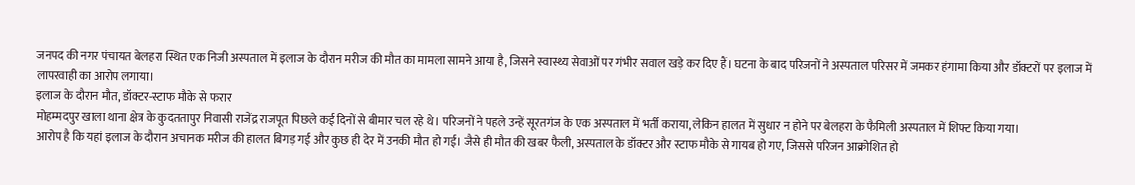जनपद की नगर पंचायत बेलहरा स्थित एक निजी अस्पताल में इलाज के दौरान मरीज की मौत का मामला सामने आया है, जिसने स्वास्थ्य सेवाओं पर गंभीर सवाल खड़े कर दिए हैं। घटना के बाद परिजनों ने अस्पताल परिसर में जमकर हंगामा किया और डॉक्टरों पर इलाज में लापरवाही का आरोप लगाया।
इलाज के दौरान मौत, डॉक्टर-स्टाफ मौके से फरार
मोहम्मदपुर खाला थाना क्षेत्र के कुदततापुर निवासी राजेंद्र राजपूत पिछले कई दिनों से बीमार चल रहे थे। परिजनों ने पहले उन्हें सूरतगंज के एक अस्पताल में भर्ती कराया, लेकिन हालत में सुधार न होने पर बेलहरा के फैमिली अस्पताल में शिफ्ट किया गया।
आरोप है कि यहां इलाज के दौरान अचानक मरीज की हालत बिगड़ गई और कुछ ही देर में उनकी मौत हो गई। जैसे ही मौत की खबर फैली, अस्पताल के डॉक्टर और स्टाफ मौके से गायब हो गए, जिससे परिजन आक्रोशित हो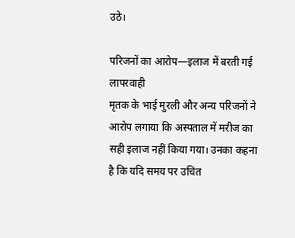उठे।

परिजनों का आरोप—इलाज में बरती गई लापरवाही
मृतक के भाई मुरली और अन्य परिजनों ने आरोप लगाया कि अस्पताल में मरीज का सही इलाज नहीं किया गया। उनका कहना है कि यदि समय पर उचित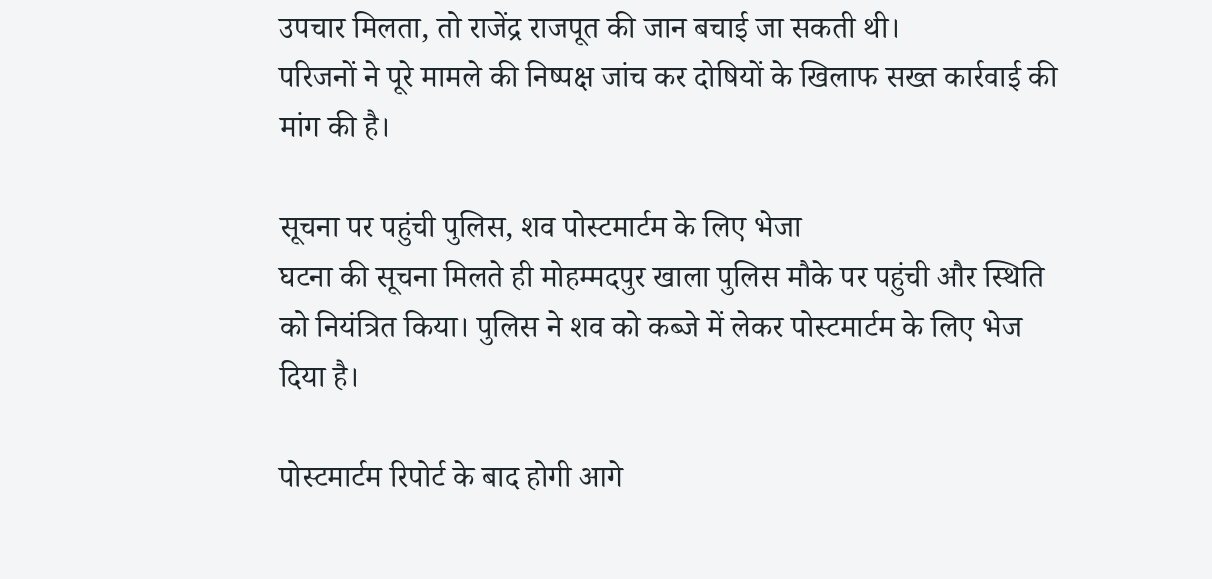उपचार मिलता, तो राजेंद्र राजपूत की जान बचाई जा सकती थी।
परिजनों ने पूरे मामले की निष्पक्ष जांच कर दोषियों के खिलाफ सख्त कार्रवाई की मांग की है।

सूचना पर पहुंची पुलिस, शव पोस्टमार्टम के लिए भेजा
घटना की सूचना मिलते ही मोहम्मदपुर खाला पुलिस मौके पर पहुंची और स्थिति को नियंत्रित किया। पुलिस ने शव को कब्जे में लेकर पोस्टमार्टम के लिए भेज दिया है।

पोस्टमार्टम रिपोर्ट के बाद होगी आगे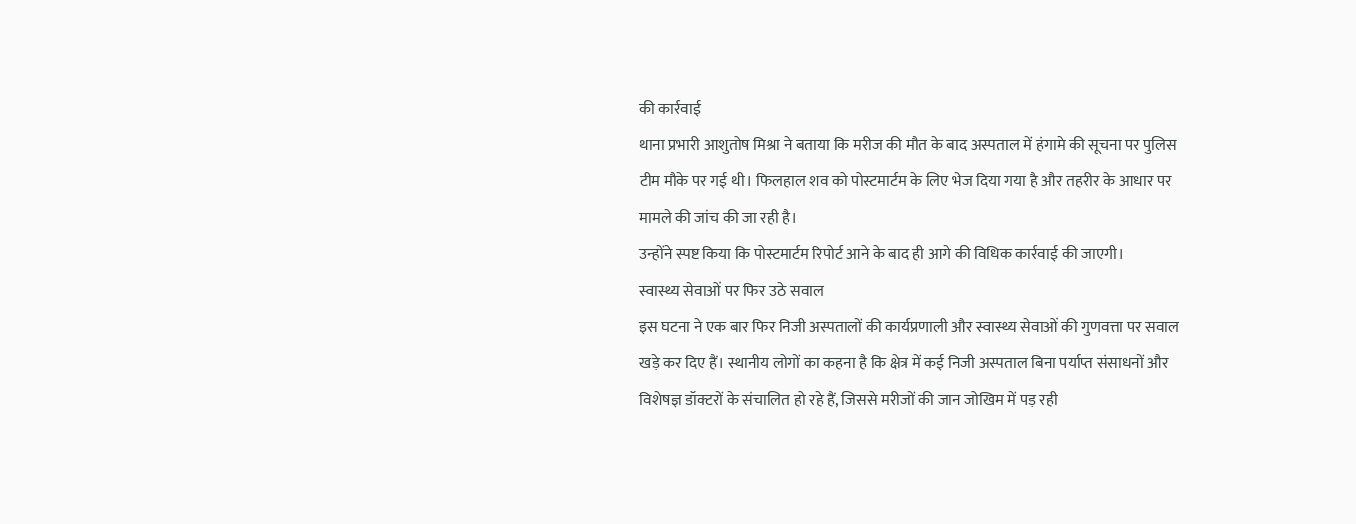की कार्रवाई
थाना प्रभारी आशुतोष मिश्रा ने बताया कि मरीज की मौत के बाद अस्पताल में हंगामे की सूचना पर पुलिस टीम मौके पर गई थी। फिलहाल शव को पोस्टमार्टम के लिए भेज दिया गया है और तहरीर के आधार पर मामले की जांच की जा रही है।
उन्होंने स्पष्ट किया कि पोस्टमार्टम रिपोर्ट आने के बाद ही आगे की विधिक कार्रवाई की जाएगी।
स्वास्थ्य सेवाओं पर फिर उठे सवाल
इस घटना ने एक बार फिर निजी अस्पतालों की कार्यप्रणाली और स्वास्थ्य सेवाओं की गुणवत्ता पर सवाल खड़े कर दिए हैं। स्थानीय लोगों का कहना है कि क्षेत्र में कई निजी अस्पताल बिना पर्याप्त संसाधनों और विशेषज्ञ डॉक्टरों के संचालित हो रहे हैं, जिससे मरीजों की जान जोखिम में पड़ रही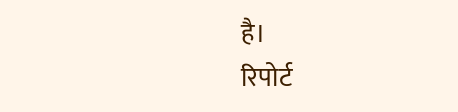है।
रिपोर्ट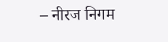– नीरज निगम